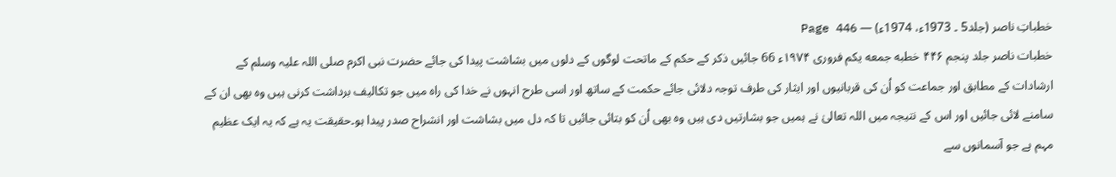خطباتِ ناصر (جلد5 ۔ 1973ء، 1974ء) — Page 446
خطبات ناصر جلد پنجم ۴۴۶ خطبه جمعه یکم فروری ۱۹۷۴ء 66 جائیں ذکر کے حکم کے ماتحت لوگوں کے دلوں میں بشاشت پیدا کی جائے حضرت نبی اکرم صلی اللہ علیہ وسلم کے ارشادات کے مطابق اور جماعت کو اُن کی قربانیوں اور ایثار کی طرف توجہ دلائی جائے حکمت کے ساتھ اور اسی طرح انہوں نے خدا کی راہ میں جو تکالیف برداشت کرنی ہیں وہ بھی ان کے سامنے لائی جائیں اور اس کے نتیجہ میں اللہ تعالیٰ نے ہمیں جو بشارتیں دی ہیں وہ بھی اُن کو بتائی جائیں تا کہ دل میں بشاشت اور انشراح صدر پیدا ہو۔حقیقت یہ ہے کہ یہ ایک عظیم مہم ہے جو آسمانوں سے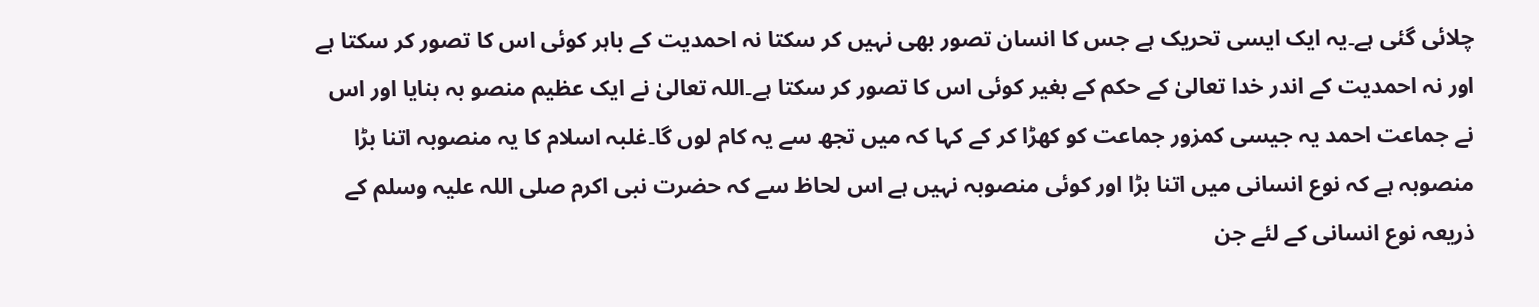چلائی گئی ہے۔یہ ایک ایسی تحریک ہے جس کا انسان تصور بھی نہیں کر سکتا نہ احمدیت کے باہر کوئی اس کا تصور کر سکتا ہے اور نہ احمدیت کے اندر خدا تعالیٰ کے حکم کے بغیر کوئی اس کا تصور کر سکتا ہے۔اللہ تعالیٰ نے ایک عظیم منصو بہ بنایا اور اس نے جماعت احمد یہ جیسی کمزور جماعت کو کھڑا کر کے کہا کہ میں تجھ سے یہ کام لوں گا۔غلبہ اسلام کا یہ منصوبہ اتنا بڑا منصوبہ ہے کہ نوع انسانی میں اتنا بڑا اور کوئی منصوبہ نہیں ہے اس لحاظ سے کہ حضرت نبی اکرم صلی اللہ علیہ وسلم کے ذریعہ نوع انسانی کے لئے جن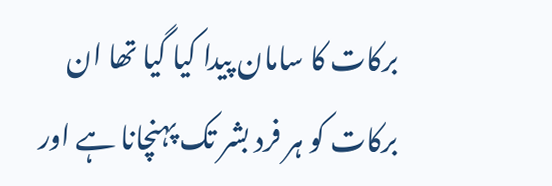برکات کا سامان پیدا کیا گیا تھا ان برکات کو ہر فرد بشر تک پہنچانا ہے اور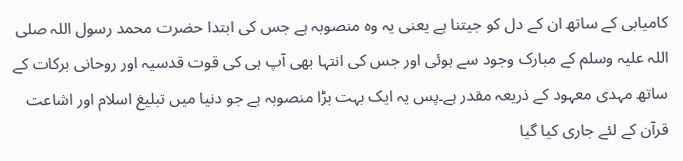کامیابی کے ساتھ ان کے دل کو جیتنا ہے یعنی یہ وہ منصوبہ ہے جس کی ابتدا حضرت محمد رسول اللہ صلی اللہ علیہ وسلم کے مبارک وجود سے ہوئی اور جس کی انتہا بھی آپ ہی کی قوت قدسیہ اور روحانی برکات کے ساتھ مہدی معہود کے ذریعہ مقدر ہے۔پس یہ ایک بہت بڑا منصوبہ ہے جو دنیا میں تبلیغ اسلام اور اشاعت قرآن کے لئے جاری کیا گیا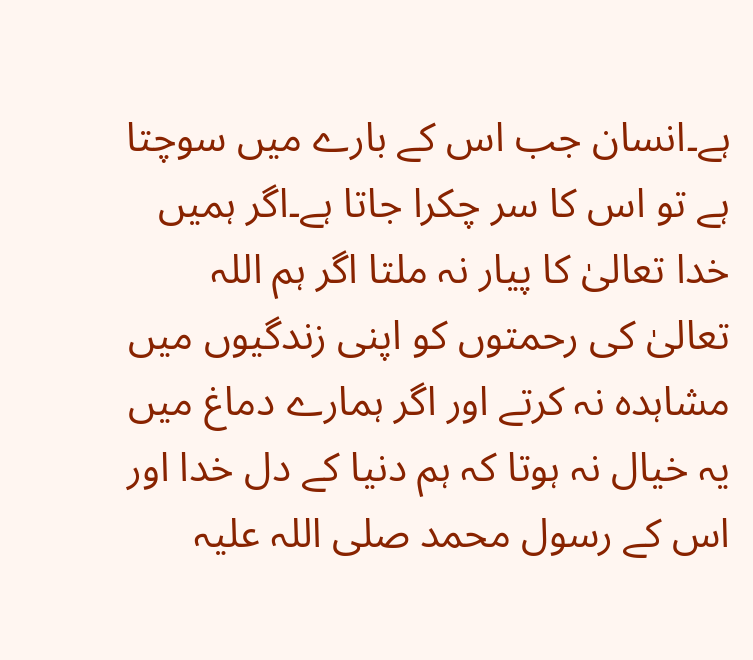ہے۔انسان جب اس کے بارے میں سوچتا ہے تو اس کا سر چکرا جاتا ہے۔اگر ہمیں خدا تعالیٰ کا پیار نہ ملتا اگر ہم اللہ تعالیٰ کی رحمتوں کو اپنی زندگیوں میں مشاہدہ نہ کرتے اور اگر ہمارے دماغ میں یہ خیال نہ ہوتا کہ ہم دنیا کے دل خدا اور اس کے رسول محمد صلی اللہ علیہ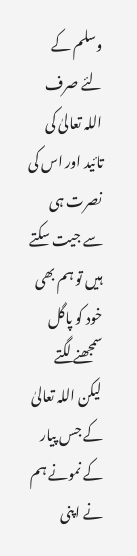وسلم کے لئے صرف اللہ تعالیٰ کی تائید اور اس کی نصرت ہی سے جیت سکتے ہیں تو ہم بھی خود کو پاگل سمجھنے لگتے لیکن اللہ تعالیٰ کے جس پیار کے نمونے ہم نے اپنی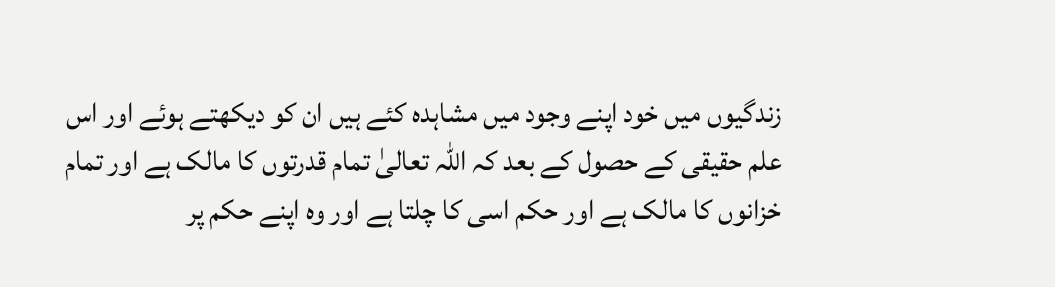زندگیوں میں خود اپنے وجود میں مشاہدہ کئے ہیں ان کو دیکھتے ہوئے اور اس علم حقیقی کے حصول کے بعد کہ اللہ تعالیٰ تمام قدرتوں کا مالک ہے اور تمام خزانوں کا مالک ہے اور حکم اسی کا چلتا ہے اور وہ اپنے حکم پر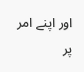اور اپنے امر پر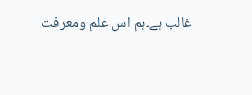غالب ہے۔ہم اس علم ومعرفت